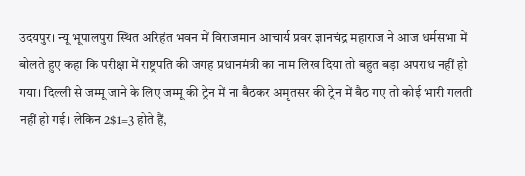उदयपुर। न्यू भूपालपुरा स्थित अरिहंत भवन में विराजमान आचार्य प्रवर ज्ञानचंद्र महाराज ने आज धर्मसभा में बोलते हुए कहा कि परीक्षा में राष्ट्रपति की जगह प्रधानमंत्री का नाम लिख दिया तो बहुत बड़ा अपराध नहीं हो गया। दिल्ली से जम्मू जाने के लिए जम्मू की ट्रेन में ना बैठकर अमृतसर की ट्रेन में बैठ गए तो कोई भारी गलती नहीं हो गई। लेकिन 2$1=3 होते हैं,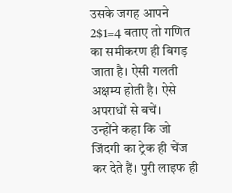उसके जगह आपने 2$1=4 बताए तो गणित का समीकरण ही बिगड़ जाता है। ऐसी गलती अक्षम्य होती है। ऐसे अपराधों से बचें।
उन्होंने कहा कि जो जिंदगी का ट्रेक ही चेंज कर देते हैं। पुरी लाइफ ही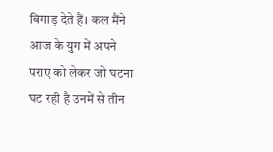बिगाड़ देते हैं। कल मैंने आज के युग में अपने पराए को लेकर जो घटना घट रही है उनमें से तीन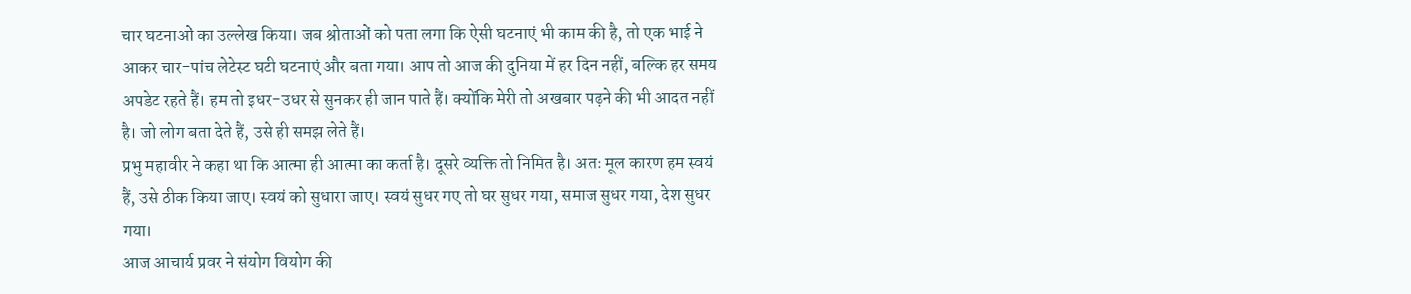चार घटनाओं का उल्लेख किया। जब श्रोताओं को पता लगा कि ऐसी घटनाएं भी काम की है, तो एक भाई ने आकर चार-पांच लेटेस्ट घटी घटनाएं और बता गया। आप तो आज की दुनिया में हर दिन नहीं, बल्कि हर समय अपडेट रहते हैं। हम तो इधर-उधर से सुनकर ही जान पाते हैं। क्योंकि मेरी तो अखबार पढ़ने की भी आदत नहीं है। जो लोग बता देते हैं, उसे ही समझ लेते हैं।
प्रभु महावीर ने कहा था कि आत्मा ही आत्मा का कर्ता है। दूसरे व्यक्ति तो निमित है। अतः मूल कारण हम स्वयं हैं, उसे ठीक किया जाए। स्वयं को सुधारा जाए। स्वयं सुधर गए तो घर सुधर गया, समाज सुधर गया, देश सुधर गया।
आज आचार्य प्रवर ने संयोग वियोग की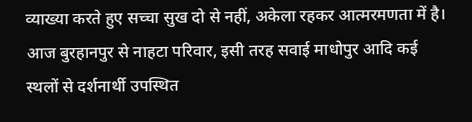व्याख्या करते हुए सच्चा सुख दो से नहीं, अकेला रहकर आत्मरमणता में है। आज बुरहानपुर से नाहटा परिवार, इसी तरह सवाई माधोपुर आदि कई स्थलों से दर्शनार्थी उपस्थित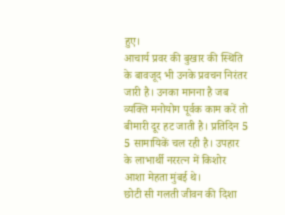हुए।
आचार्य प्रवर की बुखार की स्थिति के बावजूद भी उनके प्रवचन निरंतर जारी है। उनका मानना है जब व्यक्ति मनोयोग पूर्वक काम करें तो बीमारी दूर हट जाती है। प्रतिदिन 5 5 सामायिकें चल रही है। उपहार के लाभार्थी नररत्न में किशोर आशा मेहता मुंबई थे।
छोटी सी गलती जीवन की दिशा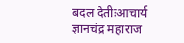बदल देतीःआचार्य ज्ञानचंद्र महाराज